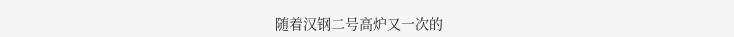随着汉钢二号高炉又一次的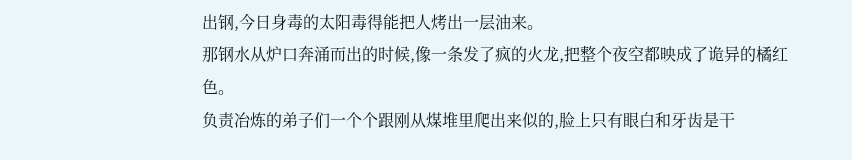出钢,今日身毒的太阳毒得能把人烤出一层油来。
那钢水从炉口奔涌而出的时候,像一条发了疯的火龙,把整个夜空都映成了诡异的橘红色。
负责冶炼的弟子们一个个跟刚从煤堆里爬出来似的,脸上只有眼白和牙齿是干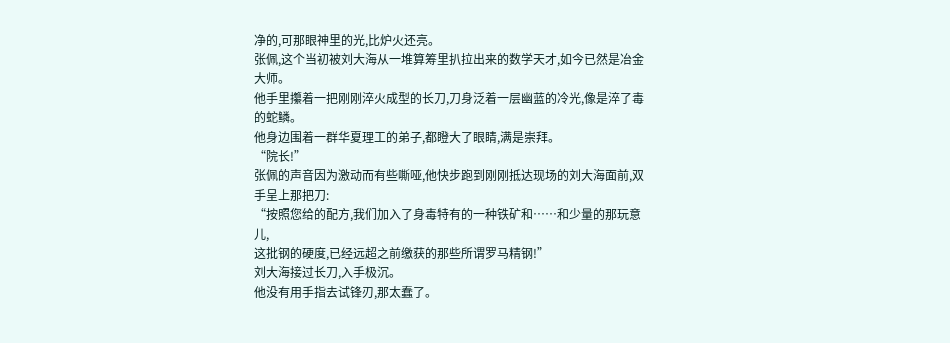净的,可那眼神里的光,比炉火还亮。
张佩,这个当初被刘大海从一堆算筹里扒拉出来的数学天才,如今已然是冶金大师。
他手里攥着一把刚刚淬火成型的长刀,刀身泛着一层幽蓝的冷光,像是淬了毒的蛇鳞。
他身边围着一群华夏理工的弟子,都瞪大了眼睛,满是崇拜。
“院长!”
张佩的声音因为激动而有些嘶哑,他快步跑到刚刚抵达现场的刘大海面前,双手呈上那把刀:
“按照您给的配方,我们加入了身毒特有的一种铁矿和……和少量的那玩意儿,
这批钢的硬度,已经远超之前缴获的那些所谓罗马精钢!”
刘大海接过长刀,入手极沉。
他没有用手指去试锋刃,那太蠢了。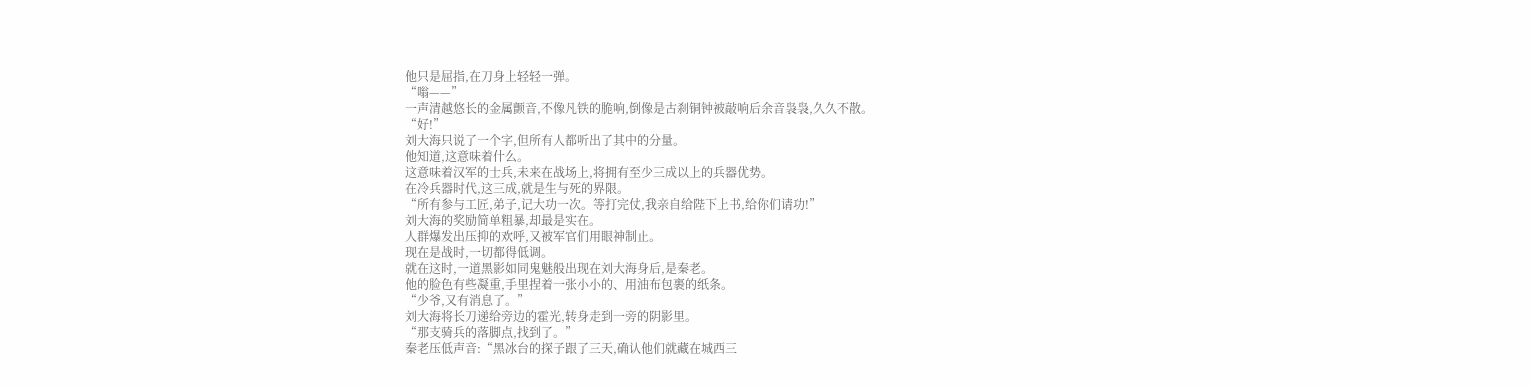他只是屈指,在刀身上轻轻一弹。
“嗡——”
一声清越悠长的金属颤音,不像凡铁的脆响,倒像是古刹铜钟被敲响后余音袅袅,久久不散。
“好!”
刘大海只说了一个字,但所有人都听出了其中的分量。
他知道,这意味着什么。
这意味着汉军的士兵,未来在战场上,将拥有至少三成以上的兵器优势。
在冷兵器时代,这三成,就是生与死的界限。
“所有参与工匠,弟子,记大功一次。等打完仗,我亲自给陛下上书,给你们请功!”
刘大海的奖励简单粗暴,却最是实在。
人群爆发出压抑的欢呼,又被军官们用眼神制止。
现在是战时,一切都得低调。
就在这时,一道黑影如同鬼魅般出现在刘大海身后,是秦老。
他的脸色有些凝重,手里捏着一张小小的、用油布包裹的纸条。
“少爷,又有消息了。”
刘大海将长刀递给旁边的霍光,转身走到一旁的阴影里。
“那支骑兵的落脚点,找到了。”
秦老压低声音:“黑冰台的探子跟了三天,确认他们就藏在城西三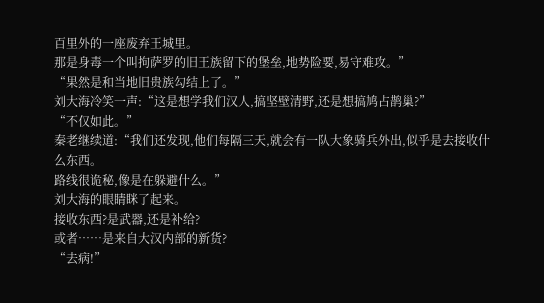百里外的一座废弃王城里。
那是身毒一个叫拘萨罗的旧王族留下的堡垒,地势险要,易守难攻。”
“果然是和当地旧贵族勾结上了。”
刘大海冷笑一声:“这是想学我们汉人,搞坚壁清野,还是想搞鸠占鹊巢?”
“不仅如此。”
秦老继续道:“我们还发现,他们每隔三天,就会有一队大象骑兵外出,似乎是去接收什么东西。
路线很诡秘,像是在躲避什么。”
刘大海的眼睛眯了起来。
接收东西?是武器,还是补给?
或者……是来自大汉内部的新货?
“去病!”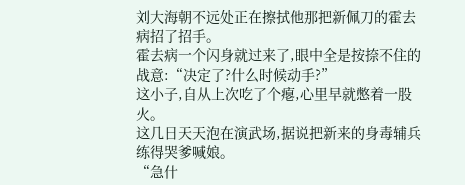刘大海朝不远处正在擦拭他那把新佩刀的霍去病招了招手。
霍去病一个闪身就过来了,眼中全是按捺不住的战意:“决定了?什么时候动手?”
这小子,自从上次吃了个瘪,心里早就憋着一股火。
这几日天天泡在演武场,据说把新来的身毒辅兵练得哭爹喊娘。
“急什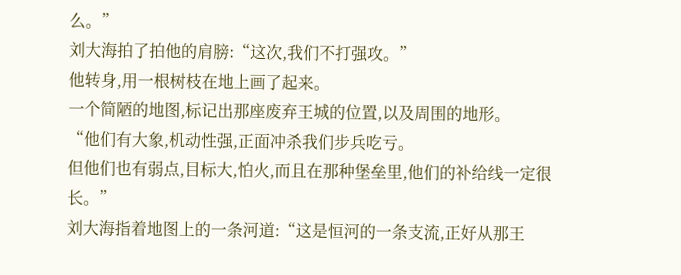么。”
刘大海拍了拍他的肩膀:“这次,我们不打强攻。”
他转身,用一根树枝在地上画了起来。
一个简陋的地图,标记出那座废弃王城的位置,以及周围的地形。
“他们有大象,机动性强,正面冲杀我们步兵吃亏。
但他们也有弱点,目标大,怕火,而且在那种堡垒里,他们的补给线一定很长。”
刘大海指着地图上的一条河道:“这是恒河的一条支流,正好从那王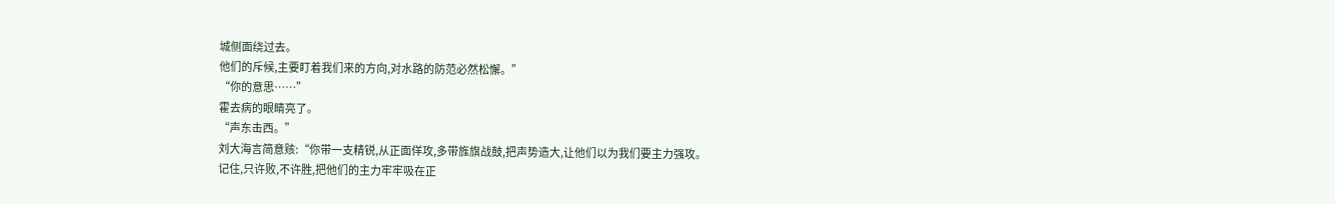城侧面绕过去。
他们的斥候,主要盯着我们来的方向,对水路的防范必然松懈。”
“你的意思……”
霍去病的眼睛亮了。
“声东击西。”
刘大海言简意赅:“你带一支精锐,从正面佯攻,多带旌旗战鼓,把声势造大,让他们以为我们要主力强攻。
记住,只许败,不许胜,把他们的主力牢牢吸在正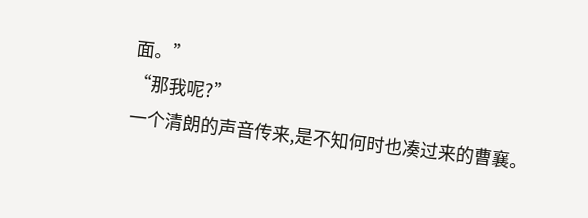面。”
“那我呢?”
一个清朗的声音传来,是不知何时也凑过来的曹襄。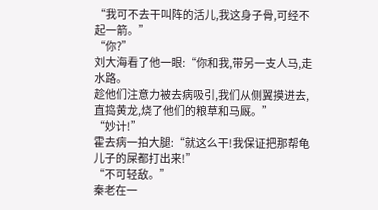“我可不去干叫阵的活儿,我这身子骨,可经不起一箭。”
“你?”
刘大海看了他一眼:“你和我,带另一支人马,走水路。
趁他们注意力被去病吸引,我们从侧翼摸进去,直捣黄龙,烧了他们的粮草和马厩。”
“妙计!”
霍去病一拍大腿:“就这么干!我保证把那帮龟儿子的屎都打出来!”
“不可轻敌。”
秦老在一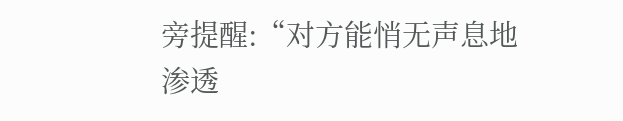旁提醒:“对方能悄无声息地渗透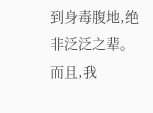到身毒腹地,绝非泛泛之辈。
而且,我